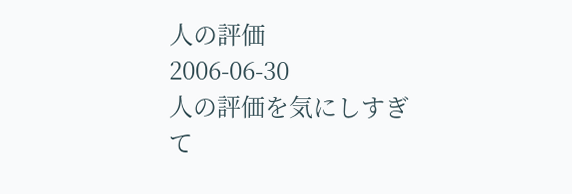人の評価
2006-06-30
人の評価を気にしすぎて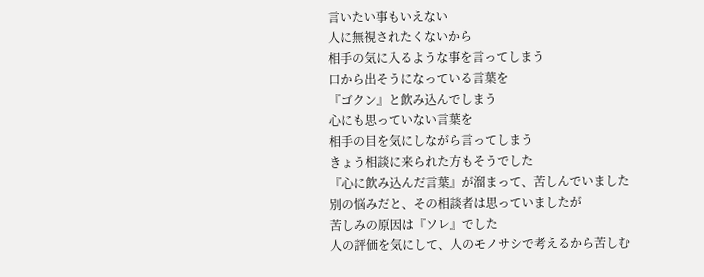言いたい事もいえない
人に無視されたくないから
相手の気に入るような事を言ってしまう
口から出そうになっている言葉を
『ゴクン』と飲み込んでしまう
心にも思っていない言葉を
相手の目を気にしながら言ってしまう
きょう相談に来られた方もそうでした
『心に飲み込んだ言葉』が溜まって、苦しんでいました
別の悩みだと、その相談者は思っていましたが
苦しみの原因は『ソレ』でした
人の評価を気にして、人のモノサシで考えるから苦しむ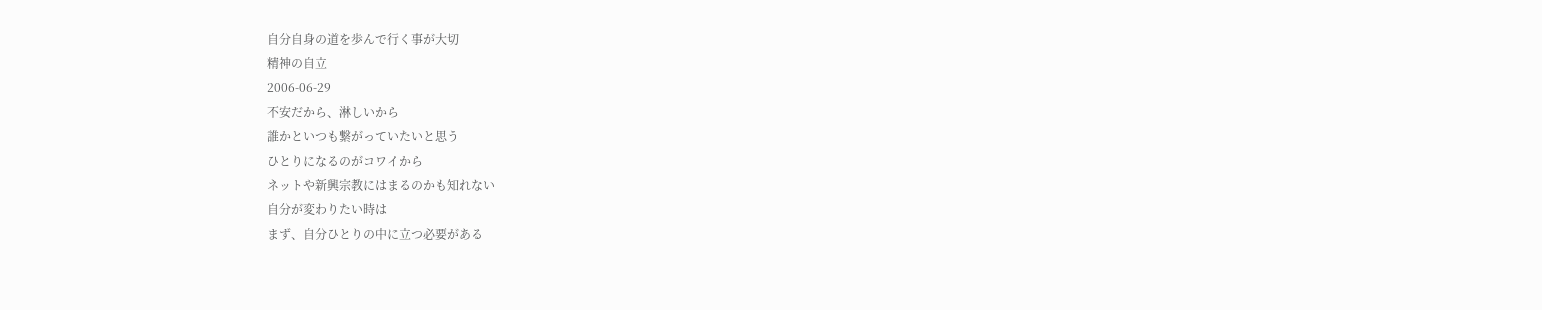自分自身の道を歩んで行く事が大切
精神の自立
2006-06-29
不安だから、淋しいから
誰かといつも繋がっていたいと思う
ひとりになるのがコワイから
ネットや新興宗教にはまるのかも知れない
自分が変わりたい時は
まず、自分ひとりの中に立つ必要がある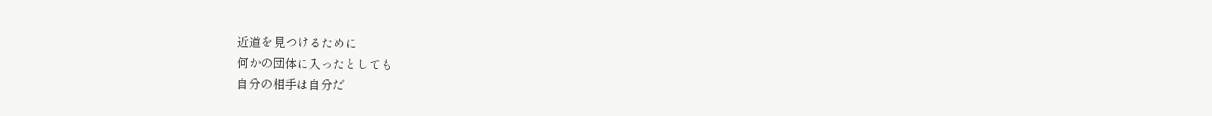近道を見つけるために
何かの団体に入ったとしても
自分の相手は自分だ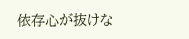依存心が抜けな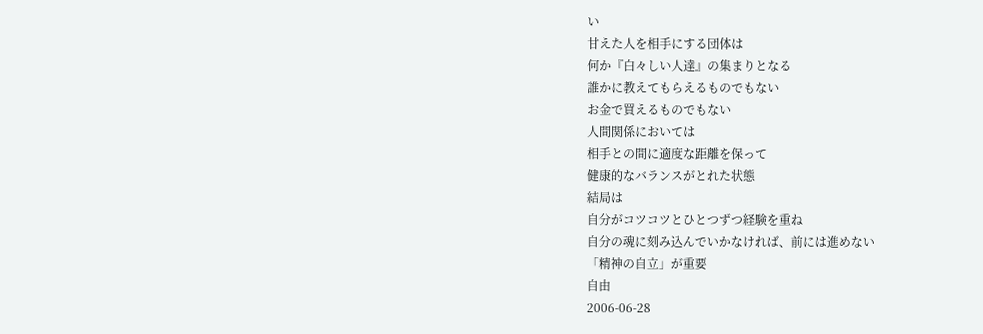い
甘えた人を相手にする団体は
何か『白々しい人達』の集まりとなる
誰かに教えてもらえるものでもない
お金で買えるものでもない
人間関係においては
相手との間に適度な距離を保って
健康的なバランスがとれた状態
結局は
自分がコツコツとひとつずつ経験を重ね
自分の魂に刻み込んでいかなければ、前には進めない
「精神の自立」が重要
自由
2006-06-28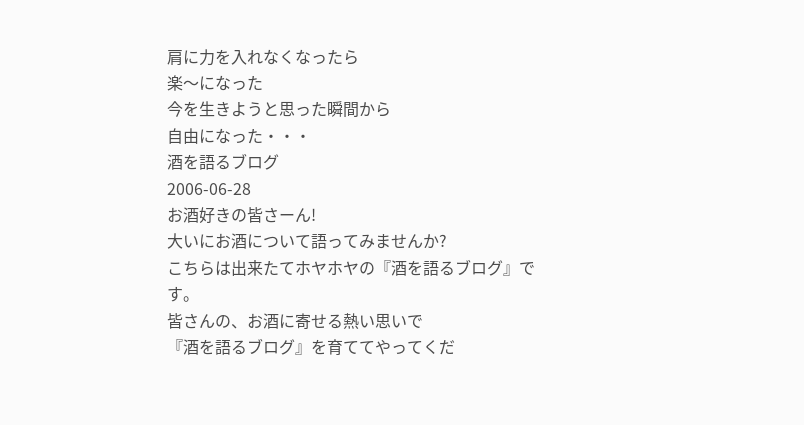肩に力を入れなくなったら
楽〜になった
今を生きようと思った瞬間から
自由になった・・・
酒を語るブログ
2006-06-28
お酒好きの皆さーん!
大いにお酒について語ってみませんか?
こちらは出来たてホヤホヤの『酒を語るブログ』です。
皆さんの、お酒に寄せる熱い思いで
『酒を語るブログ』を育ててやってくだ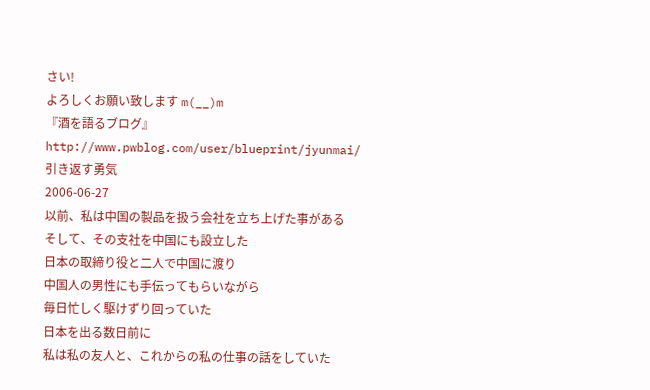さい!
よろしくお願い致します m(__)m
『酒を語るブログ』
http://www.pwblog.com/user/blueprint/jyunmai/
引き返す勇気
2006-06-27
以前、私は中国の製品を扱う会社を立ち上げた事がある
そして、その支社を中国にも設立した
日本の取締り役と二人で中国に渡り
中国人の男性にも手伝ってもらいながら
毎日忙しく駆けずり回っていた
日本を出る数日前に
私は私の友人と、これからの私の仕事の話をしていた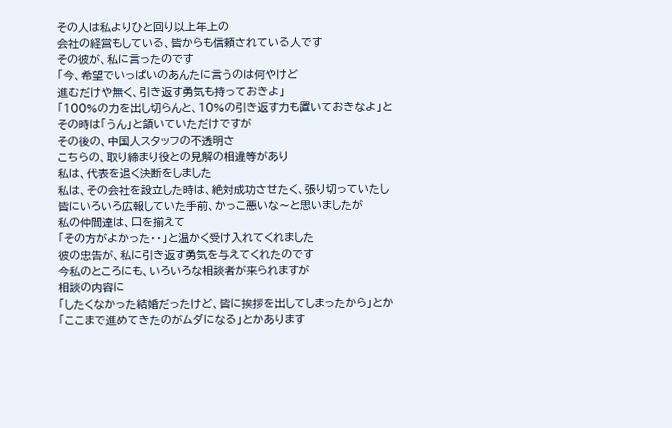その人は私よりひと回り以上年上の
会社の経営もしている、皆からも信頼されている人です
その彼が、私に言ったのです
「今、希望でいっぱいのあんたに言うのは何やけど
進むだけや無く、引き返す勇気も持っておきよ」
「100%の力を出し切らんと、10%の引き返す力も置いておきなよ」と
その時は「うん」と頷いていただけですが
その後の、中国人スタッフの不透明さ
こちらの、取り締まり役との見解の相違等があり
私は、代表を退く決断をしました
私は、その会社を設立した時は、絶対成功させたく、張り切っていたし
皆にいろいろ広報していた手前、かっこ悪いな〜と思いましたが
私の仲間達は、口を揃えて
「その方がよかった・・」と温かく受け入れてくれました
彼の忠告が、私に引き返す勇気を与えてくれたのです
今私のところにも、いろいろな相談者が来られますが
相談の内容に
「したくなかった結婚だったけど、皆に挨拶を出してしまったから」とか
「ここまで進めてきたのがムダになる」とかあります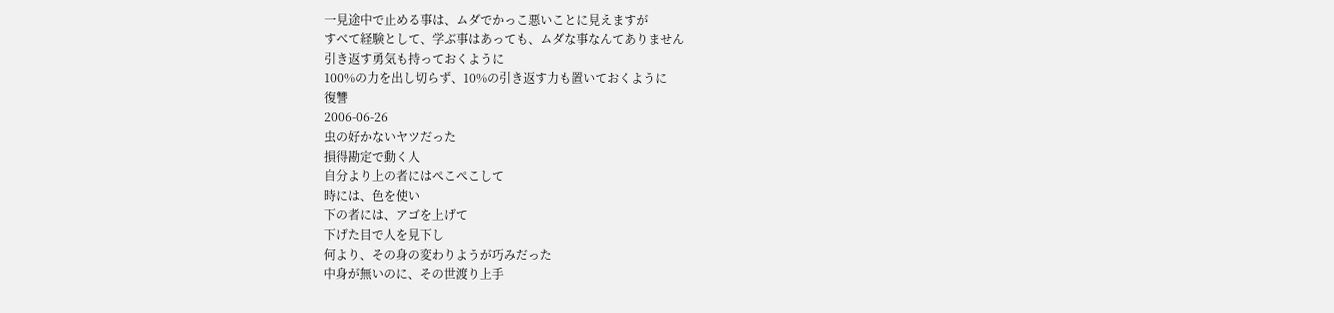一見途中で止める事は、ムダでかっこ悪いことに見えますが
すべて経験として、学ぶ事はあっても、ムダな事なんてありません
引き返す勇気も持っておくように
100%の力を出し切らず、10%の引き返す力も置いておくように
復讐
2006-06-26
虫の好かないヤツだった
損得勘定で動く人
自分より上の者にはぺこぺこして
時には、色を使い
下の者には、アゴを上げて
下げた目で人を見下し
何より、その身の変わりようが巧みだった
中身が無いのに、その世渡り上手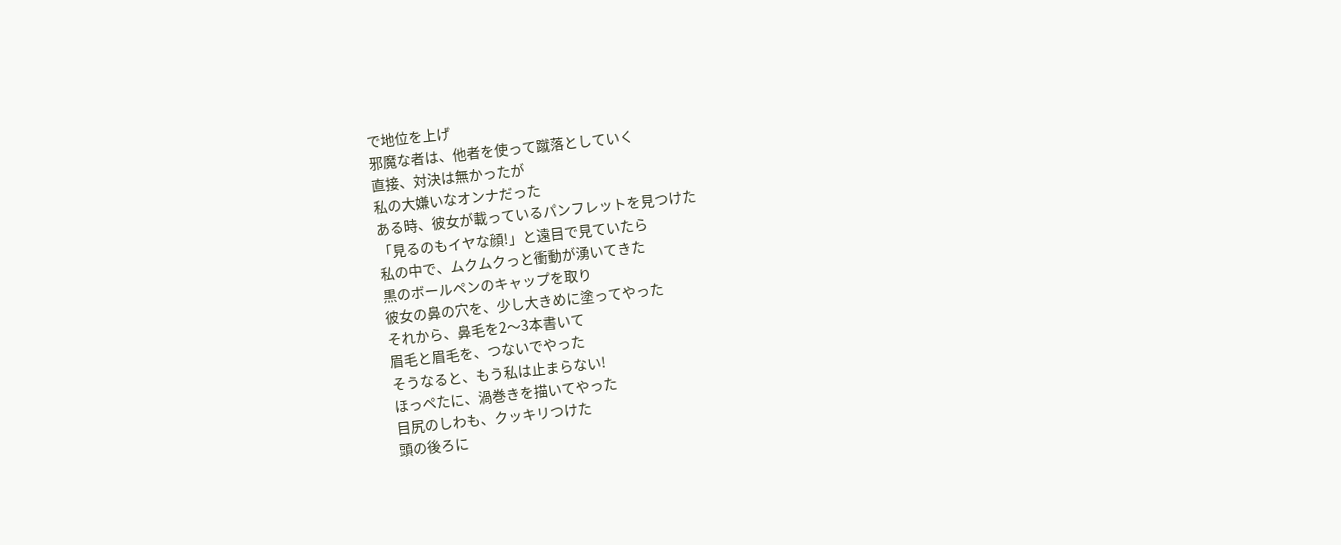で地位を上げ
邪魔な者は、他者を使って蹴落としていく
直接、対決は無かったが
私の大嫌いなオンナだった
ある時、彼女が載っているパンフレットを見つけた
「見るのもイヤな顔!」と遠目で見ていたら
私の中で、ムクムクっと衝動が湧いてきた
黒のボールペンのキャップを取り
彼女の鼻の穴を、少し大きめに塗ってやった
それから、鼻毛を2〜3本書いて
眉毛と眉毛を、つないでやった
そうなると、もう私は止まらない!
ほっぺたに、渦巻きを描いてやった
目尻のしわも、クッキリつけた
頭の後ろに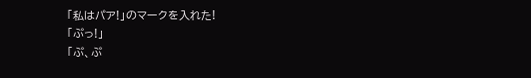「私はパア!」のマークを入れた!
「ぷっ!」
「ぷ、ぷ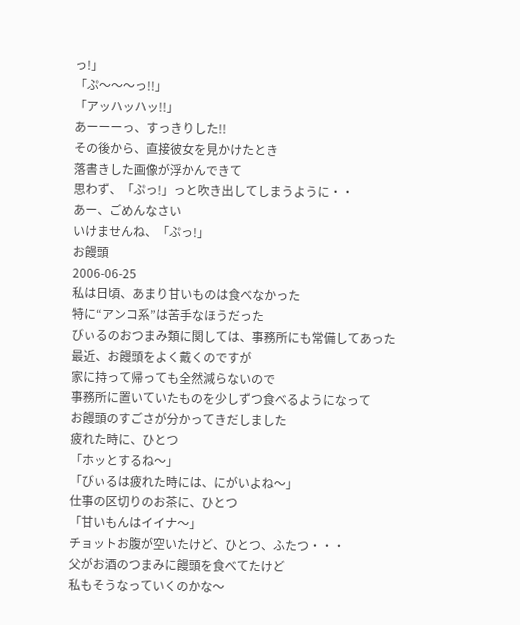っ!」
「ぷ〜〜〜っ!!」
「アッハッハッ!!」
あーーーっ、すっきりした!!
その後から、直接彼女を見かけたとき
落書きした画像が浮かんできて
思わず、「ぷっ!」っと吹き出してしまうように・・
あー、ごめんなさい
いけませんね、「ぷっ!」
お饅頭
2006-06-25
私は日頃、あまり甘いものは食べなかった
特に“アンコ系”は苦手なほうだった
びぃるのおつまみ類に関しては、事務所にも常備してあった
最近、お饅頭をよく戴くのですが
家に持って帰っても全然減らないので
事務所に置いていたものを少しずつ食べるようになって
お饅頭のすごさが分かってきだしました
疲れた時に、ひとつ
「ホッとするね〜」
「びぃるは疲れた時には、にがいよね〜」
仕事の区切りのお茶に、ひとつ
「甘いもんはイイナ〜」
チョットお腹が空いたけど、ひとつ、ふたつ・・・
父がお酒のつまみに饅頭を食べてたけど
私もそうなっていくのかな〜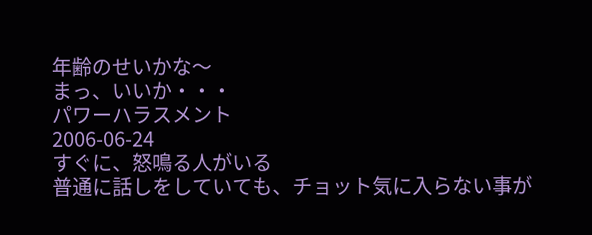年齢のせいかな〜
まっ、いいか・・・
パワーハラスメント
2006-06-24
すぐに、怒鳴る人がいる
普通に話しをしていても、チョット気に入らない事が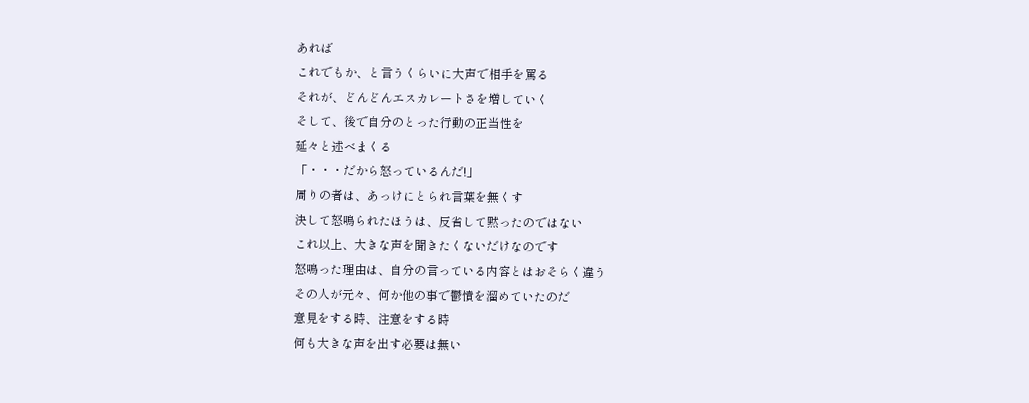あれば
これでもか、と言うくらいに大声で相手を罵る
それが、どんどんエスカレートさを増していく
そして、後で自分のとった行動の正当性を
延々と述べまくる
「・・・だから怒っているんだ!」
周りの者は、あっけにとられ言葉を無くす
決して怒鳴られたほうは、反省して黙ったのではない
これ以上、大きな声を聞きたくないだけなのです
怒鳴った理由は、自分の言っている内容とはおそらく違う
その人が元々、何か他の事で鬱憤を溜めていたのだ
意見をする時、注意をする時
何も大きな声を出す必要は無い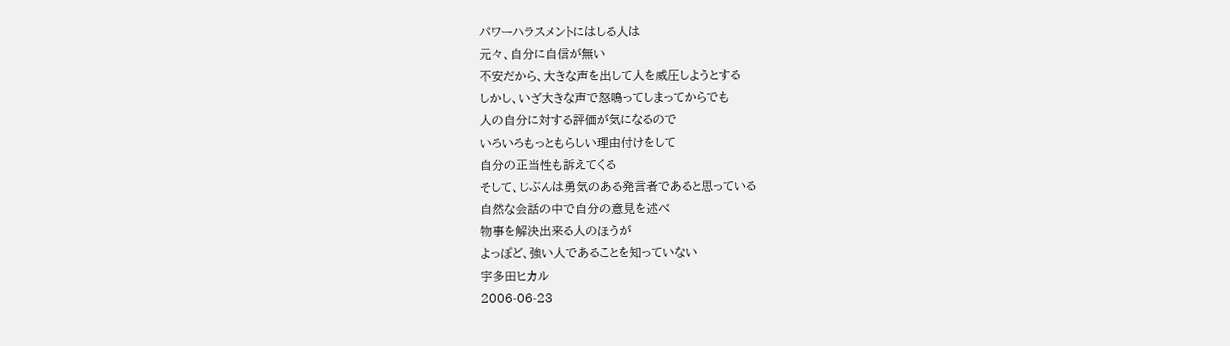パワーハラスメントにはしる人は
元々、自分に自信が無い
不安だから、大きな声を出して人を威圧しようとする
しかし、いざ大きな声で怒鳴ってしまってからでも
人の自分に対する評価が気になるので
いろいろもっともらしい理由付けをして
自分の正当性も訴えてくる
そして、じぶんは勇気のある発言者であると思っている
自然な会話の中で自分の意見を述べ
物事を解決出来る人のほうが
よっぽど、強い人であることを知っていない
宇多田ヒカル
2006-06-23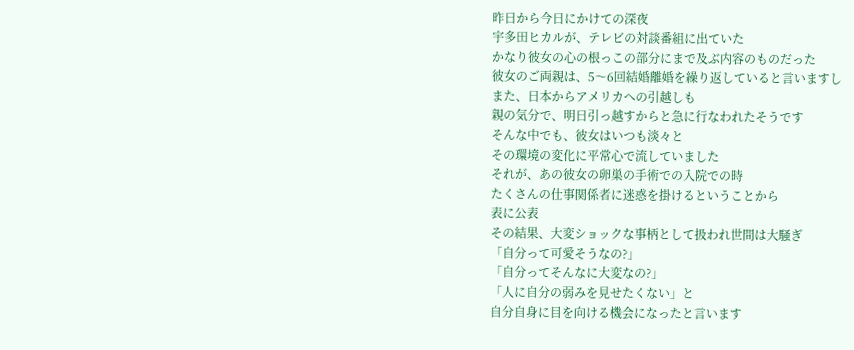昨日から今日にかけての深夜
宇多田ヒカルが、テレビの対談番組に出ていた
かなり彼女の心の根っこの部分にまで及ぶ内容のものだった
彼女のご両親は、5〜6回結婚離婚を繰り返していると言いますし
また、日本からアメリカへの引越しも
親の気分で、明日引っ越すからと急に行なわれたそうです
そんな中でも、彼女はいつも淡々と
その環境の変化に平常心で流していました
それが、あの彼女の卵巣の手術での入院での時
たくさんの仕事関係者に迷惑を掛けるということから
表に公表
その結果、大変ショックな事柄として扱われ世間は大騒ぎ
「自分って可愛そうなの?」
「自分ってそんなに大変なの?」
「人に自分の弱みを見せたくない」と
自分自身に目を向ける機会になったと言います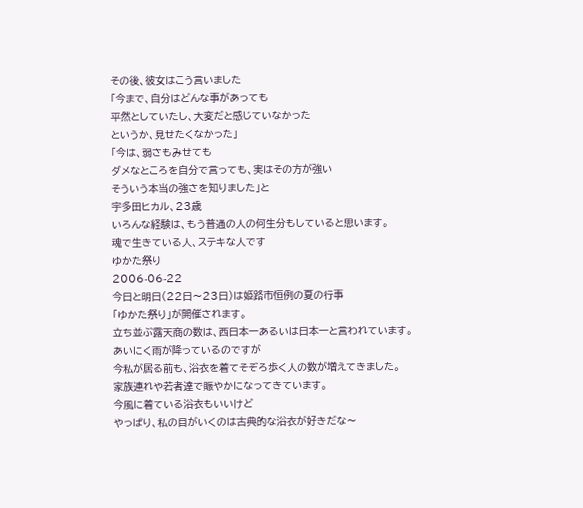その後、彼女はこう言いました
「今まで、自分はどんな事があっても
平然としていたし、大変だと感じていなかった
というか、見せたくなかった」
「今は、弱さもみせても
ダメなところを自分で言っても、実はその方が強い
そういう本当の強さを知りました」と
宇多田ヒカル、23歳
いろんな経験は、もう普通の人の何生分もしていると思います。
魂で生きている人、ステキな人です
ゆかた祭り
2006-06-22
今日と明日(22日〜23日)は姫路市恒例の夏の行事
「ゆかた祭り」が開催されます。
立ち並ぶ露天商の数は、西日本一あるいは日本一と言われています。
あいにく雨が降っているのですが
今私が居る前も、浴衣を着てそぞろ歩く人の数が増えてきました。
家族連れや若者達で賑やかになってきています。
今風に着ている浴衣もいいけど
やっぱり、私の目がいくのは古典的な浴衣が好きだな〜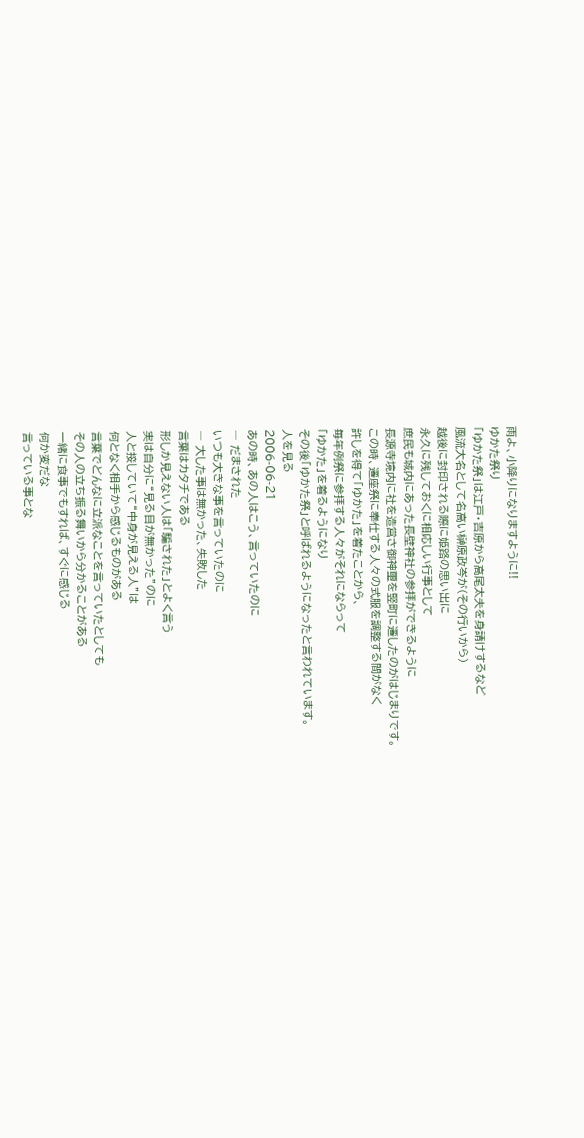雨よ、小降りになりますように!!
ゆかた祭り
「ゆかた祭」は江戸・吉原から高尾太夫を身請けするなど
風流大名として名高い榊原政岑が(その行いから)
越後に封印される際に姫路の思い出に
永久に残しておくに相応しい行事として
庶民も城内にあった長壁神社の参拝ができるように
長源寺境内に社を造営さ御神璽を竪町に遷したのがはじまりです。
この時、遷座祭に奉仕する人々の式服を調整する間がなく
許しを得て「ゆかた」を着たことから、
毎年例祭に参拝する人々がそれにならって
「ゆかた」を着るようになり
その後「ゆかた祭」と呼ばれるようになったと言われています。
人を見る
2006-06-21
あの時、あの人はこう、言っていたのに
― だまされた
いつも大きな事を言っていたのに
― 大した事は無かった、失敗した
言葉はカタチである
形しか見えない人は「騙された」とよく言う
実は自分に“見る目が無かった”のに
人と接していて“中身が見える人”は
何となく相手から感じるものがある
言葉でどんなに立派なことを言っていたとしても
その人の立ち振る舞いから分かることがある
一緒に食事でもすれば、すぐに感じる
何か変だな
言っている事とな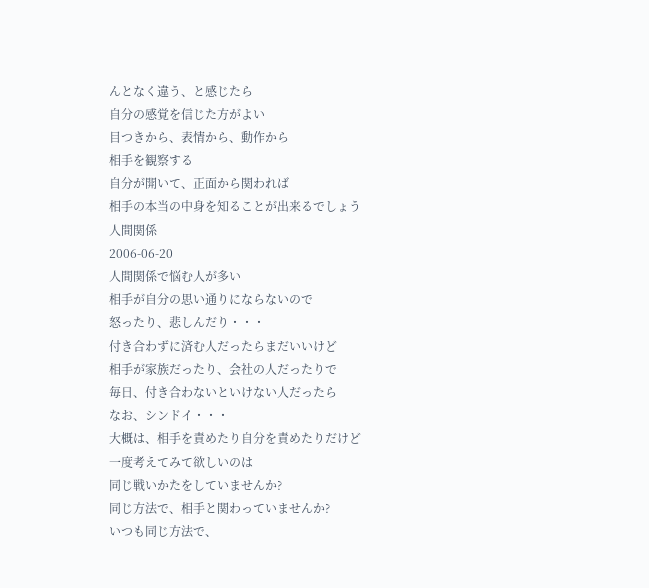んとなく違う、と感じたら
自分の感覚を信じた方がよい
目つきから、表情から、動作から
相手を観察する
自分が開いて、正面から関われば
相手の本当の中身を知ることが出来るでしょう
人間関係
2006-06-20
人間関係で悩む人が多い
相手が自分の思い通りにならないので
怒ったり、悲しんだり・・・
付き合わずに済む人だったらまだいいけど
相手が家族だったり、会社の人だったりで
毎日、付き合わないといけない人だったら
なお、シンドイ・・・
大概は、相手を責めたり自分を責めたりだけど
一度考えてみて欲しいのは
同じ戦いかたをしていませんか?
同じ方法で、相手と関わっていませんか?
いつも同じ方法で、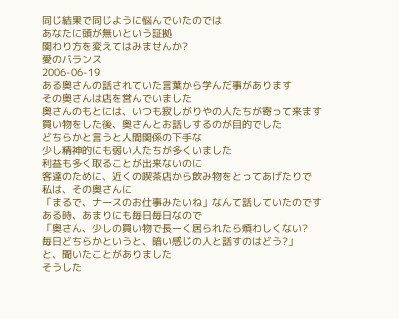同じ結果で同じように悩んでいたのでは
あなたに頭が無いという証拠
関わり方を変えてはみませんか?
愛のバランス
2006-06-19
ある奥さんの話されていた言葉から学んだ事があります
その奥さんは店を営んでいました
奥さんのもとには、いつも寂しがりやの人たちが寄って来ます
買い物をした後、奥さんとお話しするのが目的でした
どちらかと言うと人間関係の下手な
少し精神的にも弱い人たちが多くいました
利益も多く取ることが出来ないのに
客達のために、近くの喫茶店から飲み物をとってあげたりで
私は、その奥さんに
「まるで、ナースのお仕事みたいね」なんて話していたのです
ある時、あまりにも毎日毎日なので
「奥さん、少しの買い物で長ーく居られたら煩わしくない?
毎日どちらかというと、暗い感じの人と話すのはどう?」
と、聞いたことがありました
そうした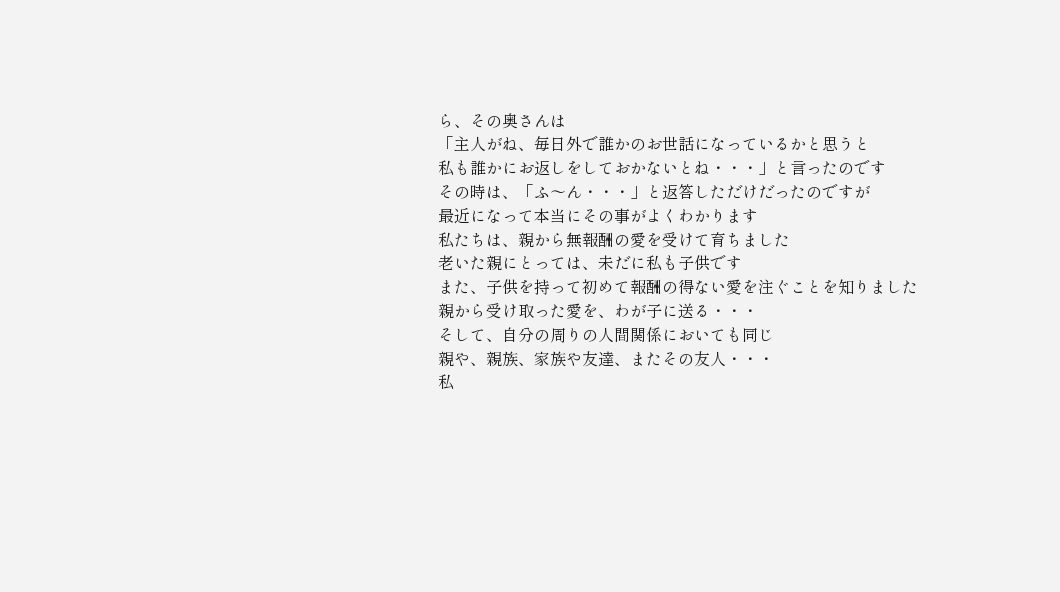ら、その奥さんは
「主人がね、毎日外で誰かのお世話になっているかと思うと
私も誰かにお返しをしておかないとね・・・」と言ったのです
その時は、「ふ〜ん・・・」と返答しただけだったのですが
最近になって本当にその事がよくわかります
私たちは、親から無報酬の愛を受けて育ちました
老いた親にとっては、未だに私も子供です
また、子供を持って初めて報酬の得ない愛を注ぐことを知りました
親から受け取った愛を、わが子に送る・・・
そして、自分の周りの人間関係においても同じ
親や、親族、家族や友達、またその友人・・・
私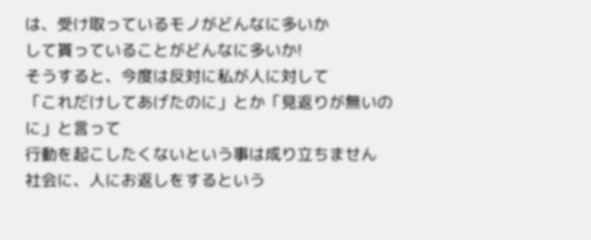は、受け取っているモノがどんなに多いか
して貰っていることがどんなに多いか!
そうすると、今度は反対に私が人に対して
「これだけしてあげたのに」とか「見返りが無いのに」と言って
行動を起こしたくないという事は成り立ちません
社会に、人にお返しをするという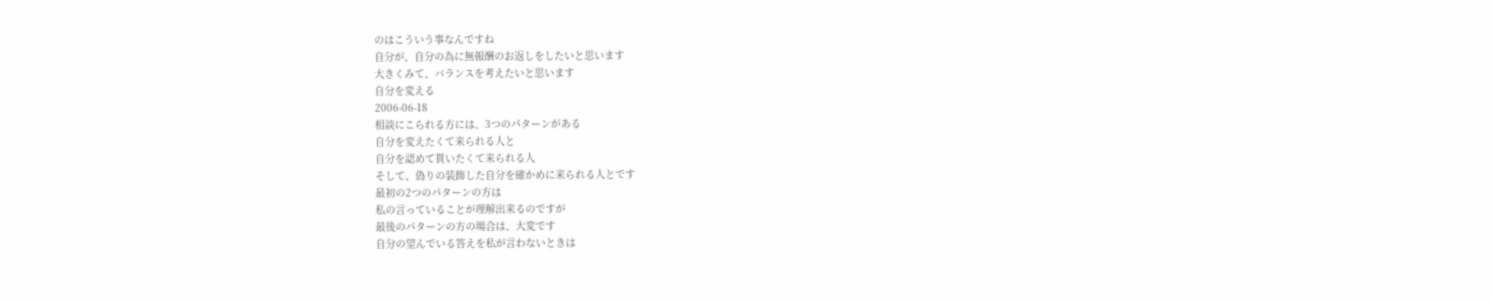のはこういう事なんですね
自分が、自分の為に無報酬のお返しをしたいと思います
大きくみて、バランスを考えたいと思います
自分を変える
2006-06-18
相談にこられる方には、3つのパターンがある
自分を変えたくて来られる人と
自分を認めて貰いたくて来られる人
そして、偽りの装飾した自分を確かめに来られる人とです
最初の2つのパターンの方は
私の言っていることが理解出来るのですが
最後のパターンの方の場合は、大変です
自分の望んでいる答えを私が言わないときは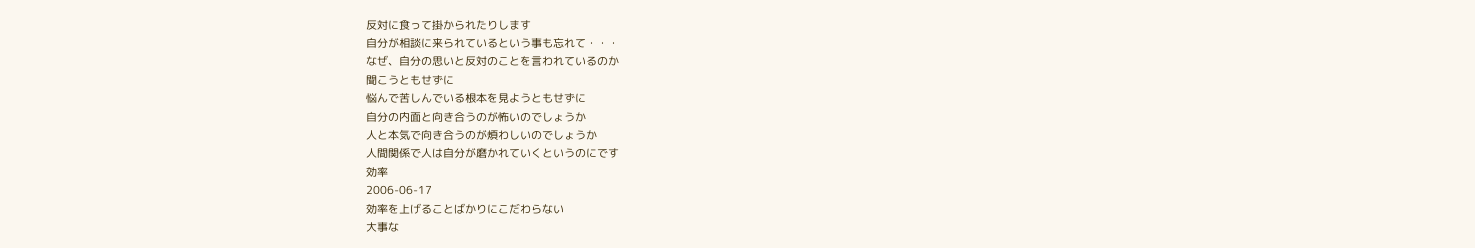反対に食って掛かられたりします
自分が相談に来られているという事も忘れて・・・
なぜ、自分の思いと反対のことを言われているのか
聞こうともせずに
悩んで苦しんでいる根本を見ようともせずに
自分の内面と向き合うのが怖いのでしょうか
人と本気で向き合うのが煩わしいのでしょうか
人間関係で人は自分が磨かれていくというのにです
効率
2006-06-17
効率を上げることばかりにこだわらない
大事な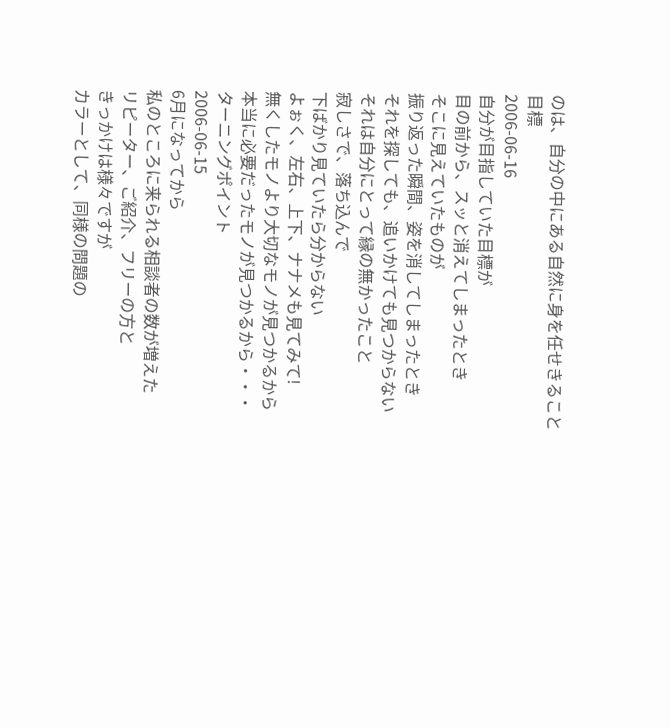のは、自分の中にある自然に身を任せきること
目標
2006-06-16
自分が目指していた目標が
目の前から、スッと消えてしまったとき
そこに見えていたものが
振り返った瞬間、姿を消してしまったとき
それを探しても、追いかけても見つからない
それは自分にとって縁の無かったこと
寂しさで、落ち込んで
下ばかり見ていたら分からない
よぉく、左右、上下、ナナメも見てみて!
無くしたモノより大切なモノが見つかるから
本当に必要だったモノが見つかるから・・・
ターニングポイント
2006-06-15
6月になってから
私のところに来られる相談者の数が増えた
リピーター、ご紹介、フリーの方と
きっかけは様々ですが
カラーとして、同様の問題の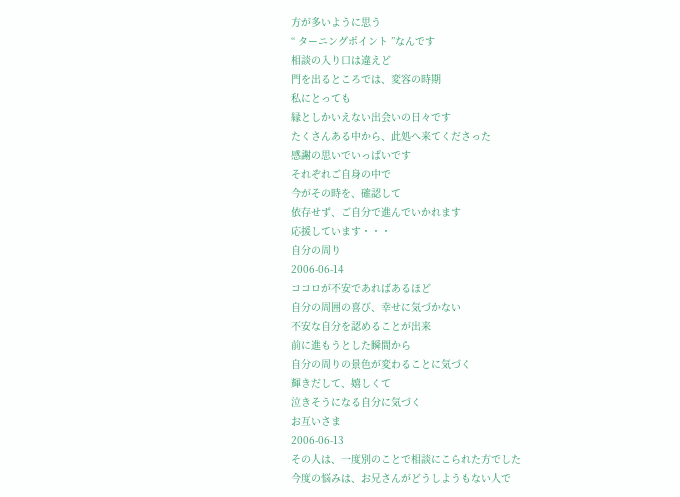方が多いように思う
“ ターニングポイント ”なんです
相談の入り口は違えど
門を出るところでは、変容の時期
私にとっても
縁としかいえない出会いの日々です
たくさんある中から、此処へ来てくださった
感謝の思いでいっぱいです
それぞれご自身の中で
今がその時を、確認して
依存せず、ご自分で進んでいかれます
応援しています・・・
自分の周り
2006-06-14
ココロが不安であればあるほど
自分の周囲の喜び、幸せに気づかない
不安な自分を認めることが出来
前に進もうとした瞬間から
自分の周りの景色が変わることに気づく
輝きだして、嬉しくて
泣きそうになる自分に気づく
お互いさま
2006-06-13
その人は、一度別のことで相談にこられた方でした
今度の悩みは、お兄さんがどうしようもない人で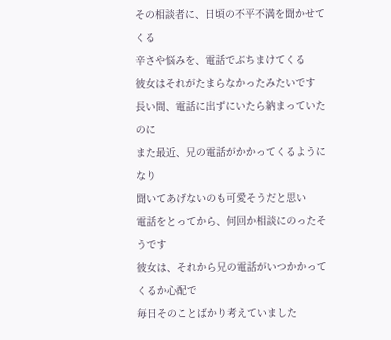その相談者に、日頃の不平不満を聞かせてくる
辛さや悩みを、電話でぶちまけてくる
彼女はそれがたまらなかったみたいです
長い間、電話に出ずにいたら納まっていたのに
また最近、兄の電話がかかってくるようになり
聞いてあげないのも可愛そうだと思い
電話をとってから、何回か相談にのったそうです
彼女は、それから兄の電話がいつかかってくるか心配で
毎日そのことばかり考えていました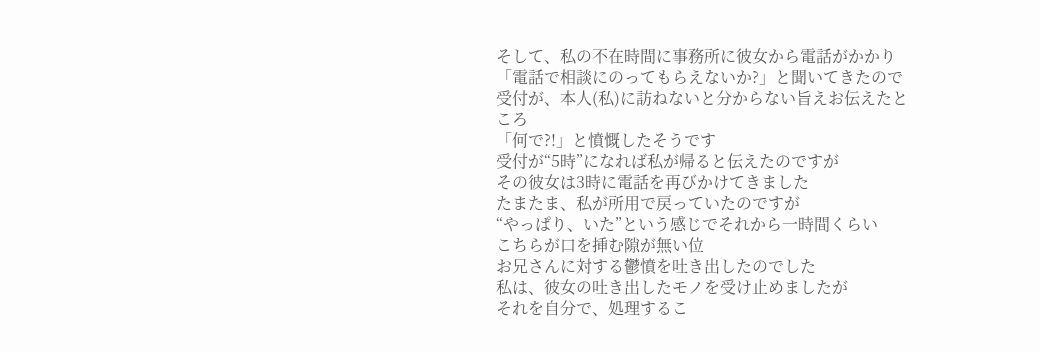そして、私の不在時間に事務所に彼女から電話がかかり
「電話で相談にのってもらえないか?」と聞いてきたので
受付が、本人(私)に訪ねないと分からない旨えお伝えたところ
「何で?!」と憤慨したそうです
受付が“5時”になれば私が帰ると伝えたのですが
その彼女は3時に電話を再びかけてきました
たまたま、私が所用で戻っていたのですが
“やっぱり、いた”という感じでそれから一時間くらい
こちらが口を挿む隙が無い位
お兄さんに対する鬱憤を吐き出したのでした
私は、彼女の吐き出したモノを受け止めましたが
それを自分で、処理するこ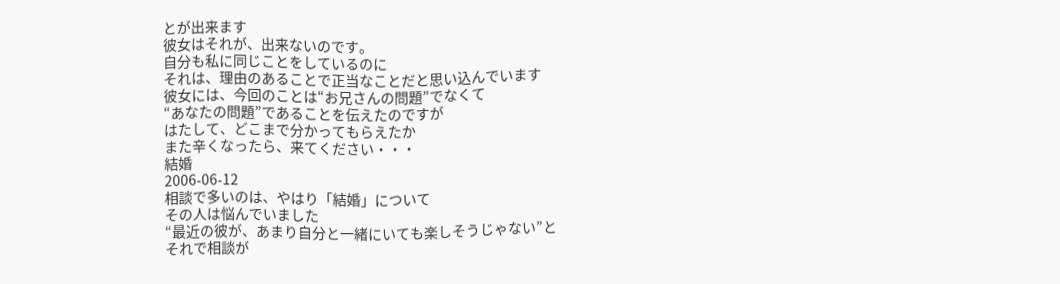とが出来ます
彼女はそれが、出来ないのです。
自分も私に同じことをしているのに
それは、理由のあることで正当なことだと思い込んでいます
彼女には、今回のことは“お兄さんの問題”でなくて
“あなたの問題”であることを伝えたのですが
はたして、どこまで分かってもらえたか
また辛くなったら、来てください・・・
結婚
2006-06-12
相談で多いのは、やはり「結婚」について
その人は悩んでいました
“最近の彼が、あまり自分と一緒にいても楽しそうじゃない”と
それで相談が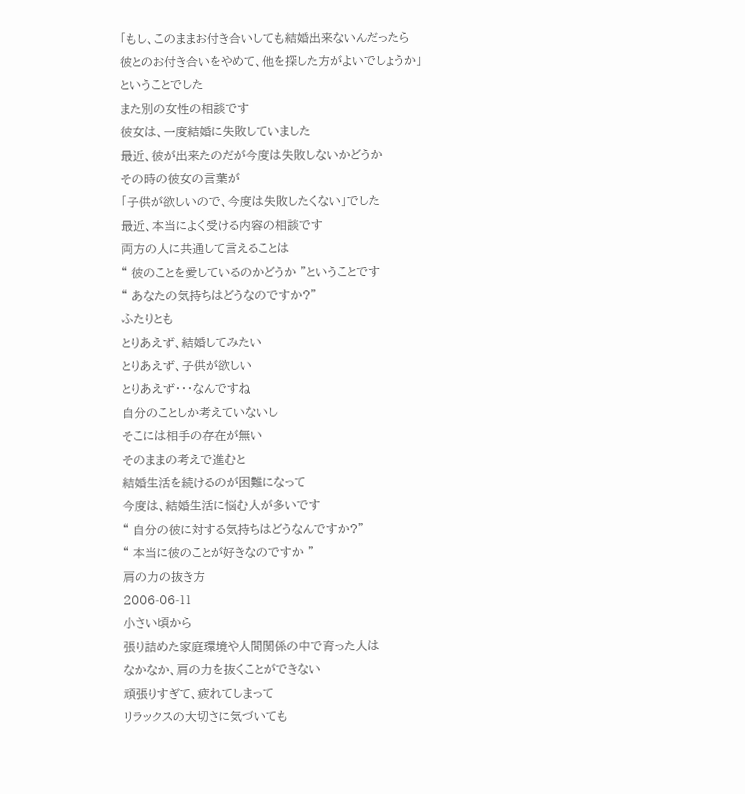「もし、このままお付き合いしても結婚出来ないんだったら
彼とのお付き合いをやめて、他を探した方がよいでしょうか」
ということでした
また別の女性の相談です
彼女は、一度結婚に失敗していました
最近、彼が出来たのだが今度は失敗しないかどうか
その時の彼女の言葉が
「子供が欲しいので、今度は失敗したくない」でした
最近、本当によく受ける内容の相談です
両方の人に共通して言えることは
“ 彼のことを愛しているのかどうか "ということです
“ あなたの気持ちはどうなのですか?"
ふたりとも
とりあえず、結婚してみたい
とりあえず、子供が欲しい
とりあえず・・・なんですね
自分のことしか考えていないし
そこには相手の存在が無い
そのままの考えで進むと
結婚生活を続けるのが困難になって
今度は、結婚生活に悩む人が多いです
“ 自分の彼に対する気持ちはどうなんですか?”
“ 本当に彼のことが好きなのですか "
肩の力の抜き方
2006-06-11
小さい頃から
張り詰めた家庭環境や人間関係の中で育った人は
なかなか、肩の力を抜くことができない
頑張りすぎて、疲れてしまって
リラックスの大切さに気づいても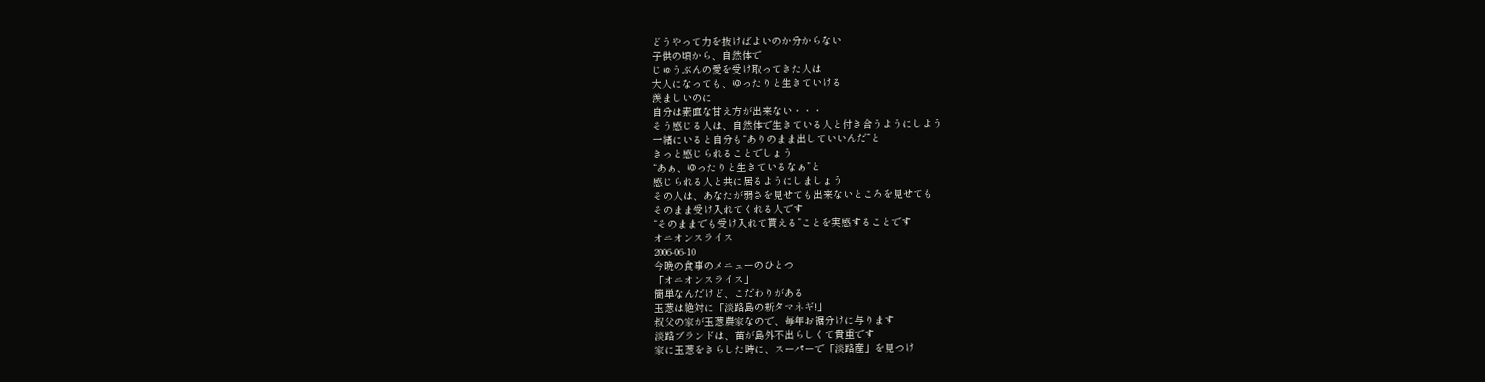どうやって力を抜けばよいのか分からない
子供の頃から、自然体で
じゅうぶんの愛を受け取ってきた人は
大人になっても、ゆったりと生きていける
羨ましいのに
自分は素直な甘え方が出来ない・・・
そう感じる人は、自然体で生きている人と付き合うようにしよう
一緒にいると自分も“ありのまま出していいんだ”と
きっと感じられることでしょう
“あぁ、ゆったりと生きているなぁ”と
感じられる人と共に居るようにしましょう
その人は、あなたが弱さを見せても出来ないところを見せても
そのまま受け入れてくれる人です
“そのままでも受け入れて貰える”ことを実感することです
オニオンスライス
2006-06-10
今晩の食事のメニューのひとつ
「オニオンスライス」
簡単なんだけど、こだわりがある
玉葱は絶対に「淡路島の新タマネギ!」
叔父の家が玉葱農家なので、毎年お裾分けに与ります
淡路ブランドは、苗が島外不出らしくて貴重です
家に玉葱をきらした時に、スーパーで「淡路産」を見つけ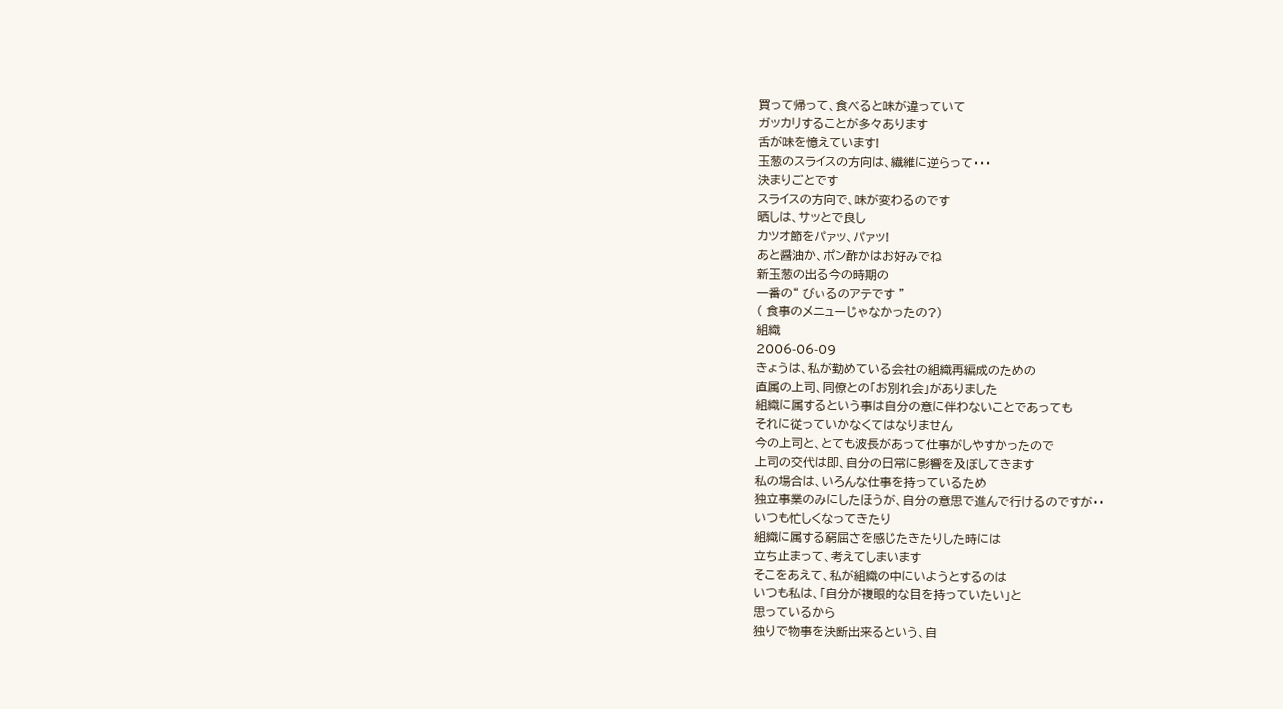買って帰って、食べると味が違っていて
ガッカリすることが多々あります
舌が味を憶えています!
玉葱のスライスの方向は、繊維に逆らって・・・
決まりごとです
スライスの方向で、味が変わるのです
晒しは、サッとで良し
カツオ節をパァッ、パァッ!
あと醤油か、ポン酢かはお好みでね
新玉葱の出る今の時期の
一番の“ びぃるのアテです ”
( 食事のメニューじゃなかったの?)
組織
2006-06-09
きょうは、私が勤めている会社の組織再編成のための
直属の上司、同僚との「お別れ会」がありました
組織に属するという事は自分の意に伴わないことであっても
それに従っていかなくてはなりません
今の上司と、とても波長があって仕事がしやすかったので
上司の交代は即、自分の日常に影響を及ぼしてきます
私の場合は、いろんな仕事を持っているため
独立事業のみにしたほうが、自分の意思で進んで行けるのですが・・
いつも忙しくなってきたり
組織に属する窮屈さを感じたきたりした時には
立ち止まって、考えてしまいます
そこをあえて、私が組織の中にいようとするのは
いつも私は、「自分が複眼的な目を持っていたい」と
思っているから
独りで物事を決断出来るという、自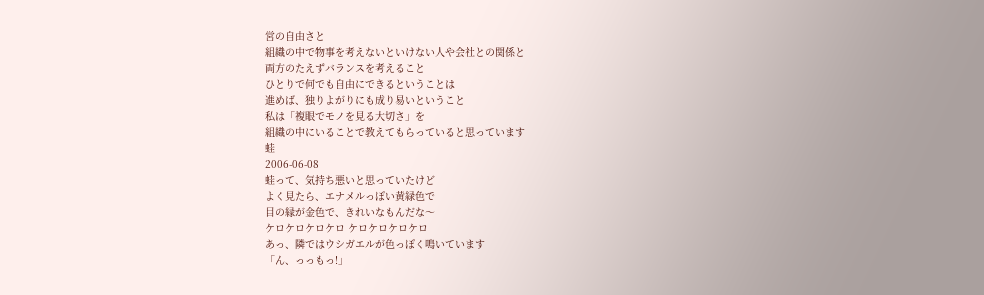営の自由さと
組織の中で物事を考えないといけない人や会社との関係と
両方のたえずバランスを考えること
ひとりで何でも自由にできるということは
進めば、独りよがりにも成り易いということ
私は「複眼でモノを見る大切さ」を
組織の中にいることで教えてもらっていると思っています
蛙
2006-06-08
蛙って、気持ち悪いと思っていたけど
よく見たら、エナメルっぽい黄緑色で
目の縁が金色で、きれいなもんだな〜
ケロケロケロケロ ケロケロケロケロ
あっ、隣ではウシガエルが色っぽく鳴いています
「ん、っっもっ!」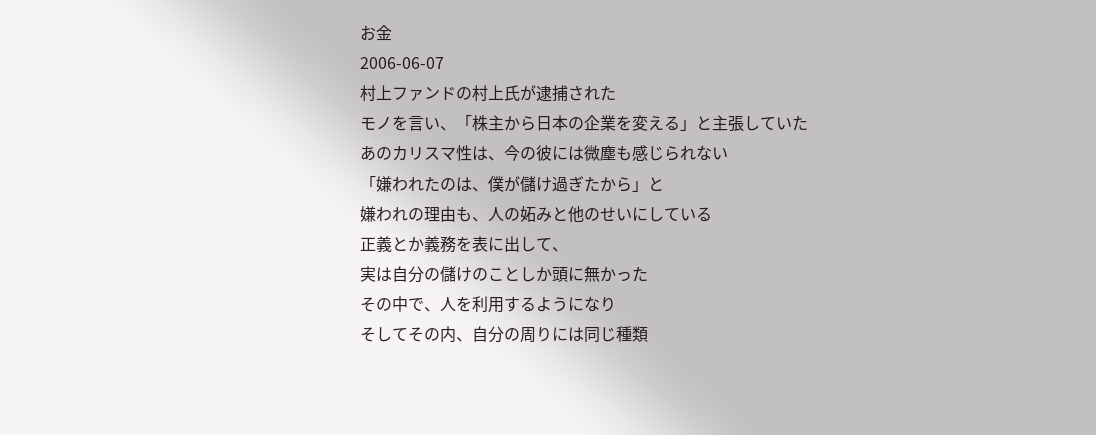お金
2006-06-07
村上ファンドの村上氏が逮捕された
モノを言い、「株主から日本の企業を変える」と主張していた
あのカリスマ性は、今の彼には微塵も感じられない
「嫌われたのは、僕が儲け過ぎたから」と
嫌われの理由も、人の妬みと他のせいにしている
正義とか義務を表に出して、
実は自分の儲けのことしか頭に無かった
その中で、人を利用するようになり
そしてその内、自分の周りには同じ種類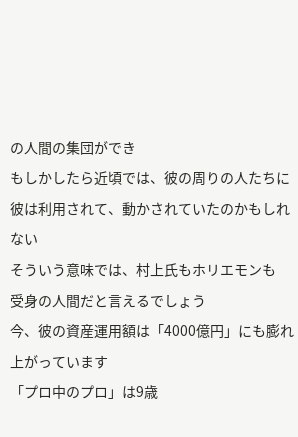の人間の集団ができ
もしかしたら近頃では、彼の周りの人たちに
彼は利用されて、動かされていたのかもしれない
そういう意味では、村上氏もホリエモンも
受身の人間だと言えるでしょう
今、彼の資産運用額は「4000億円」にも膨れ上がっています
「プロ中のプロ」は9歳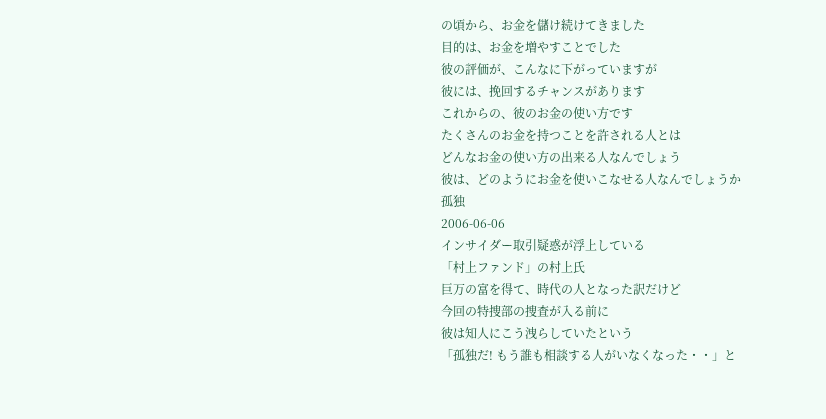の頃から、お金を儲け続けてきました
目的は、お金を増やすことでした
彼の評価が、こんなに下がっていますが
彼には、挽回するチャンスがあります
これからの、彼のお金の使い方です
たくさんのお金を持つことを許される人とは
どんなお金の使い方の出来る人なんでしょう
彼は、どのようにお金を使いこなせる人なんでしょうか
孤独
2006-06-06
インサイダー取引疑惑が浮上している
「村上ファンド」の村上氏
巨万の富を得て、時代の人となった訳だけど
今回の特捜部の捜査が入る前に
彼は知人にこう洩らしていたという
「孤独だ! もう誰も相談する人がいなくなった・・」と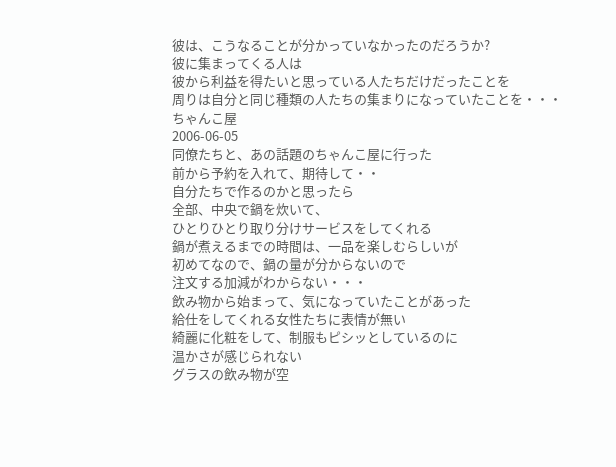彼は、こうなることが分かっていなかったのだろうか?
彼に集まってくる人は
彼から利益を得たいと思っている人たちだけだったことを
周りは自分と同じ種類の人たちの集まりになっていたことを・・・
ちゃんこ屋
2006-06-05
同僚たちと、あの話題のちゃんこ屋に行った
前から予約を入れて、期待して・・
自分たちで作るのかと思ったら
全部、中央で鍋を炊いて、
ひとりひとり取り分けサービスをしてくれる
鍋が煮えるまでの時間は、一品を楽しむらしいが
初めてなので、鍋の量が分からないので
注文する加減がわからない・・・
飲み物から始まって、気になっていたことがあった
給仕をしてくれる女性たちに表情が無い
綺麗に化粧をして、制服もピシッとしているのに
温かさが感じられない
グラスの飲み物が空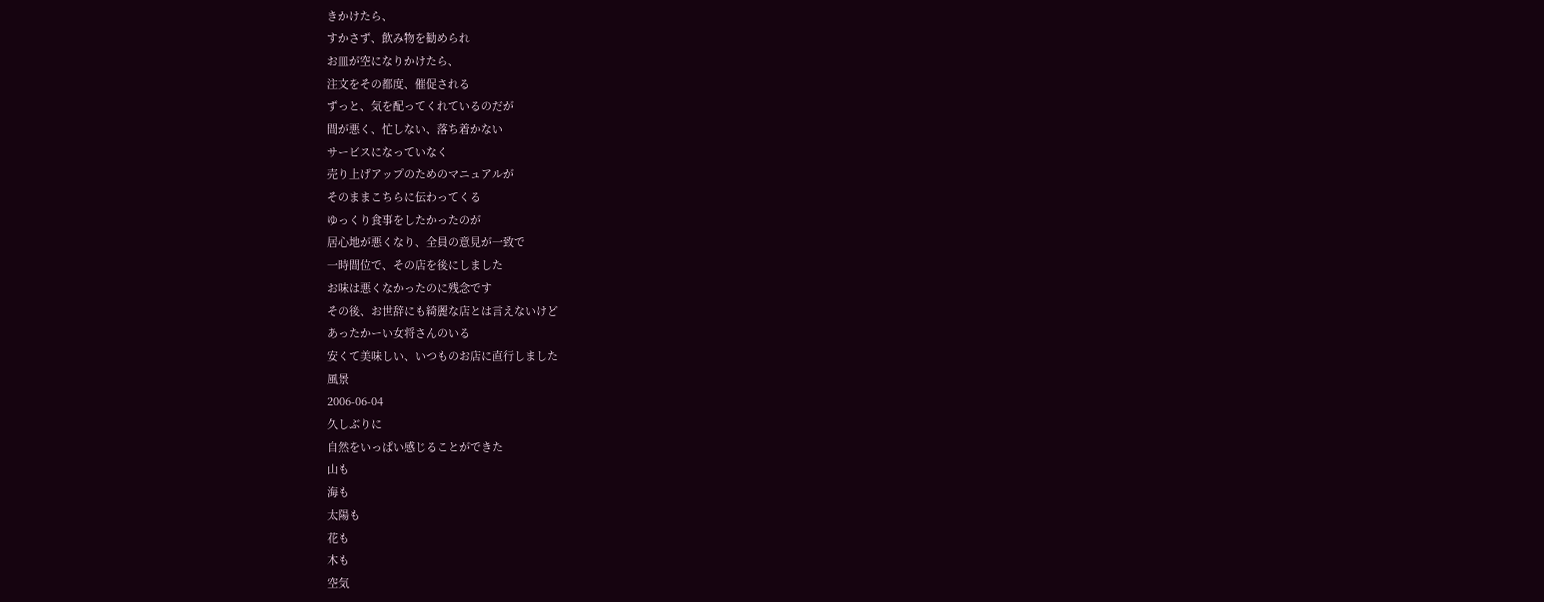きかけたら、
すかさず、飲み物を勧められ
お皿が空になりかけたら、
注文をその都度、催促される
ずっと、気を配ってくれているのだが
間が悪く、忙しない、落ち着かない
サービスになっていなく
売り上げアップのためのマニュアルが
そのままこちらに伝わってくる
ゆっくり食事をしたかったのが
居心地が悪くなり、全員の意見が一致で
一時間位で、その店を後にしました
お味は悪くなかったのに残念です
その後、お世辞にも綺麗な店とは言えないけど
あったかーい女将さんのいる
安くて美味しい、いつものお店に直行しました
風景
2006-06-04
久しぶりに
自然をいっぱい感じることができた
山も
海も
太陽も
花も
木も
空気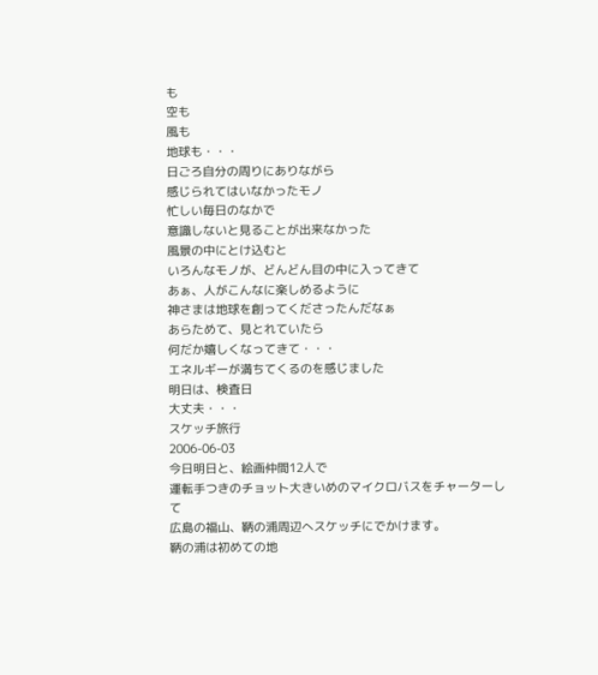も
空も
風も
地球も・・・
日ごろ自分の周りにありながら
感じられてはいなかったモノ
忙しい毎日のなかで
意識しないと見ることが出来なかった
風景の中にとけ込むと
いろんなモノが、どんどん目の中に入ってきて
あぁ、人がこんなに楽しめるように
神さまは地球を創ってくださったんだなぁ
あらためて、見とれていたら
何だか嬉しくなってきて・・・
エネルギーが満ちてくるのを感じました
明日は、検査日
大丈夫・・・
スケッチ旅行
2006-06-03
今日明日と、絵画仲間12人で
運転手つきのチョット大きいめのマイクロバスをチャーターして
広島の福山、鞆の浦周辺へスケッチにでかけます。
鞆の浦は初めての地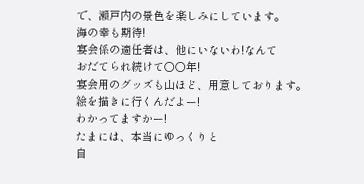で、瀬戸内の景色を楽しみにしています。
海の幸も期待!
宴会係の適任者は、他にいないわ!なんて
おだてられ続けて○○年!
宴会用のグッズも山ほど、用意しております。
絵を描きに行くんだよー!
わかってますかー!
たまには、本当にゆっくりと
自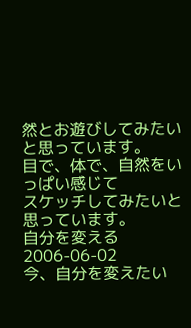然とお遊びしてみたいと思っています。
目で、体で、自然をいっぱい感じて
スケッチしてみたいと思っています。
自分を変える
2006-06-02
今、自分を変えたい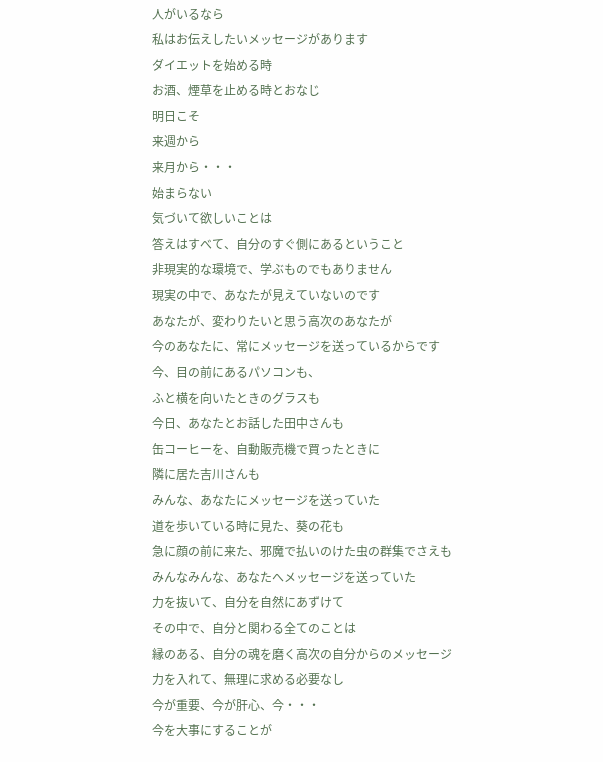人がいるなら
私はお伝えしたいメッセージがあります
ダイエットを始める時
お酒、煙草を止める時とおなじ
明日こそ
来週から
来月から・・・
始まらない
気づいて欲しいことは
答えはすべて、自分のすぐ側にあるということ
非現実的な環境で、学ぶものでもありません
現実の中で、あなたが見えていないのです
あなたが、変わりたいと思う高次のあなたが
今のあなたに、常にメッセージを送っているからです
今、目の前にあるパソコンも、
ふと横を向いたときのグラスも
今日、あなたとお話した田中さんも
缶コーヒーを、自動販売機で買ったときに
隣に居た吉川さんも
みんな、あなたにメッセージを送っていた
道を歩いている時に見た、葵の花も
急に顔の前に来た、邪魔で払いのけた虫の群集でさえも
みんなみんな、あなたへメッセージを送っていた
力を抜いて、自分を自然にあずけて
その中で、自分と関わる全てのことは
縁のある、自分の魂を磨く高次の自分からのメッセージ
力を入れて、無理に求める必要なし
今が重要、今が肝心、今・・・
今を大事にすることが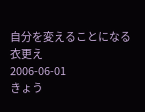自分を変えることになる
衣更え
2006-06-01
きょう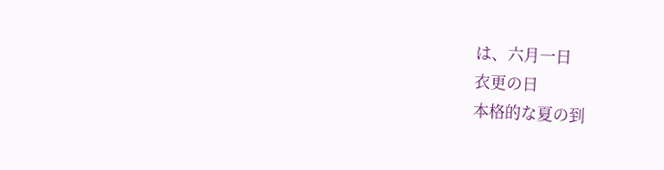は、六月一日
衣更の日
本格的な夏の到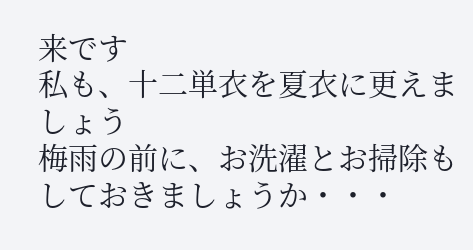来です
私も、十二単衣を夏衣に更えましょう
梅雨の前に、お洗濯とお掃除もしておきましょうか・・・